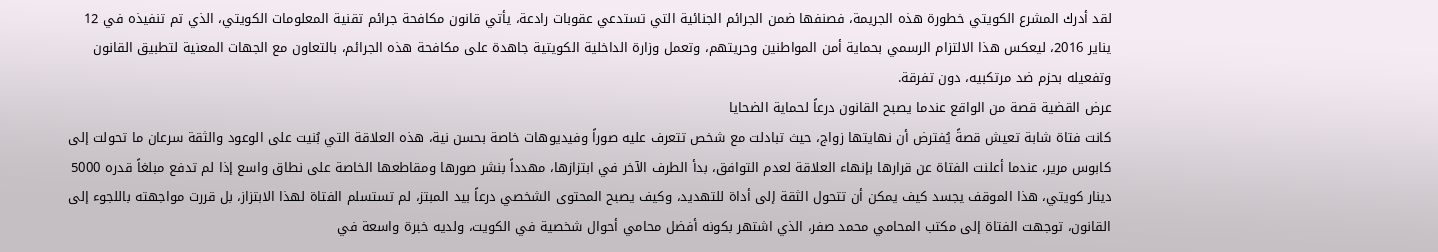لقد أدرك المشرع الكويتي خطورة هذه الجريمة، فصنفها ضمن الجرائم الجنائية التي تستدعي عقوبات رادعة، يأتي قانون مكافحة جرائم تقنية المعلومات الكويتي، الذي تم تنفيذه في 12 يناير 2016، ليعكس هذا الالتزام الرسمي بحماية أمن المواطنين وحريتهم، وتعمل وزارة الداخلية الكويتية جاهدة على مكافحة هذه الجرائم، بالتعاون مع الجهات المعنية لتطبيق القانون وتفعيله بحزم ضد مرتكبيه، دون تفرقة.
عرض القضية قصة من الواقع عندما يصبح القانون درعاً لحماية الضحايا
كانت فتاة شابة تعيش قصةً يُفترض أن نهايتها زواج، حيث تبادلت مع شخص تتعرف عليه صوراً وفيديوهات خاصة بحسن نية، هذه العلاقة التي بُنيت على الوعود والثقة سرعان ما تحولت إلى كابوس مرير، عندما أعلنت الفتاة عن قرارها بإنهاء العلاقة لعدم التوافق، بدأ الطرف الآخر في ابتزازها، مهدداً بنشر صورها ومقاطعها الخاصة على نطاق واسع إذا لم تدفع مبلغاً قدره 5000 دينار كويتي، هذا الموقف يجسد كيف يمكن أن تتحول الثقة إلى أداة للتهديد، وكيف يصبح المحتوى الشخصي درعاً بيد المبتز، لم تستسلم الفتاة لهذا الابتزاز، بل قررت مواجهته باللجوء إلى القانون، توجهت الفتاة إلى مكتب المحامي محمد صفر، الذي اشتهر بكونه أفضل محامي أحوال شخصية في الكويت، ولديه خبرة واسعة في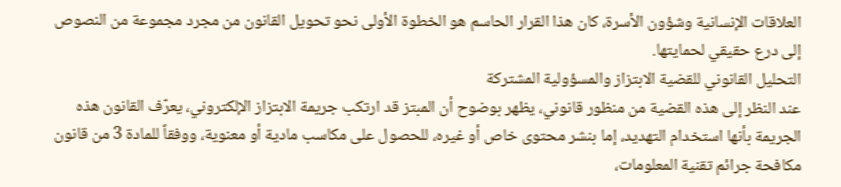العلاقات الإنسانية وشؤون الأسرة، كان هذا القرار الحاسم هو الخطوة الأولى نحو تحويل القانون من مجرد مجموعة من النصوص إلى درع حقيقي لحمايتها.
التحليل القانوني للقضية الابتزاز والمسؤولية المشتركة
عند النظر إلى هذه القضية من منظور قانوني، يظهر بوضوح أن المبتز قد ارتكب جريمة الابتزاز الإلكتروني، يعرّف القانون هذه الجريمة بأنها استخدام التهديد، إما بنشر محتوى خاص أو غيره، للحصول على مكاسب مادية أو معنوية، ووفقاً للمادة 3 من قانون مكافحة جرائم تقنية المعلومات،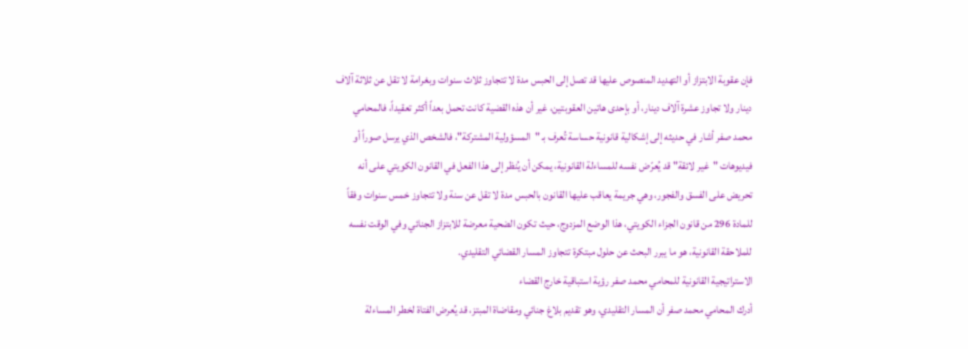فإن عقوبة الابتزاز أو التهديد المنصوص عليها قد تصل إلى الحبس مدة لا تتجاوز ثلاث سنوات وبغرامة لا تقل عن ثلاثة آلاف دينار ولا تجاوز عشرة آلاف دينار، أو بإحدى هاتين العقوبتين، غير أن هذه القضية كانت تحمل بعداً أكثر تعقيداً، فالمحامي محمد صفر أشار في حديثه إلى إشكالية قانونية حساسة تُعرف بـ "المسؤولية المشتركة"، فالشخص الذي يرسل صوراً أو فيديوهات "غير لائقة" قد يُعرّض نفسه للمساءلة القانونية، يمكن أن يُنظر إلى هذا الفعل في القانون الكويتي على أنه تحريض على الفسق والفجور، وهي جريمة يعاقب عليها القانون بالحبس مدة لا تقل عن سنة ولا تتجاوز خمس سنوات وفقاً للمادة 296 من قانون الجزاء الكويتي، هذا الوضع المزدوج، حيث تكون الضحية معرضة للابتزاز الجنائي وفي الوقت نفسه للملاحقة القانونية، هو ما يبرر البحث عن حلول مبتكرة تتجاوز المسار القضائي التقليدي.
الاستراتيجية القانونية للمحامي محمد صفر رؤية استباقية خارج القضاء
أدرك المحامي محمد صفر أن المسار التقليدي، وهو تقديم بلاغ جنائي ومقاضاة المبتز، قد يُعرض الفتاة لخطر المساءلة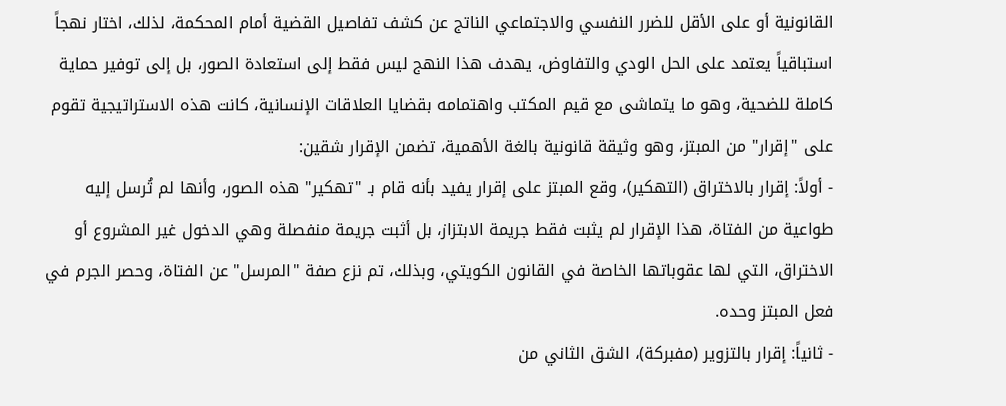القانونية أو على الأقل للضرر النفسي والاجتماعي الناتج عن كشف تفاصيل القضية أمام المحكمة، لذلك، اختار نهجاً استباقياً يعتمد على الحل الودي والتفاوض، يهدف هذا النهج ليس فقط إلى استعادة الصور، بل إلى توفير حماية كاملة للضحية، وهو ما يتماشى مع قيم المكتب واهتمامه بقضايا العلاقات الإنسانية، كانت هذه الاستراتيجية تقوم على "إقرار" من المبتز، وهو وثيقة قانونية بالغة الأهمية، تضمن الإقرار شقين:
- أولاً: إقرار بالاختراق (التهكير)، وقع المبتز على إقرار يفيد بأنه قام بـ "تهكير" هذه الصور، وأنها لم تُرسل إليه طواعية من الفتاة، هذا الإقرار لم يثبت فقط جريمة الابتزاز، بل أثبت جريمة منفصلة وهي الدخول غير المشروع أو الاختراق، التي لها عقوباتها الخاصة في القانون الكويتي، وبذلك، تم نزع صفة "المرسل" عن الفتاة، وحصر الجرم في فعل المبتز وحده.
- ثانياً: إقرار بالتزوير (مفبركة)، الشق الثاني من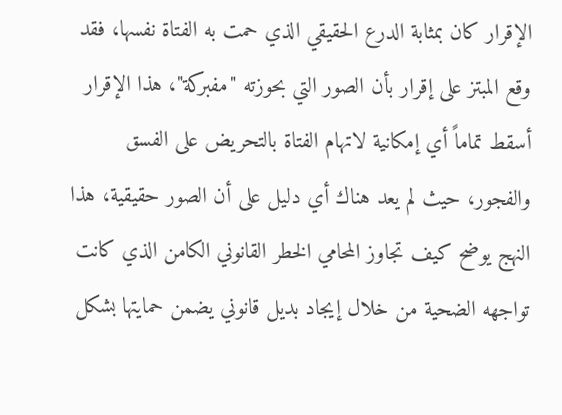الإقرار كان بمثابة الدرع الحقيقي الذي حمت به الفتاة نفسها، فقد وقع المبتز على إقرار بأن الصور التي بحوزته "مفبركة"، هذا الإقرار أسقط تماماً أي إمكانية لاتهام الفتاة بالتحريض على الفسق والفجور، حيث لم يعد هناك أي دليل على أن الصور حقيقية، هذا النهج يوضح كيف تجاوز المحامي الخطر القانوني الكامن الذي كانت تواجهه الضحية من خلال إيجاد بديل قانوني يضمن حمايتها بشكل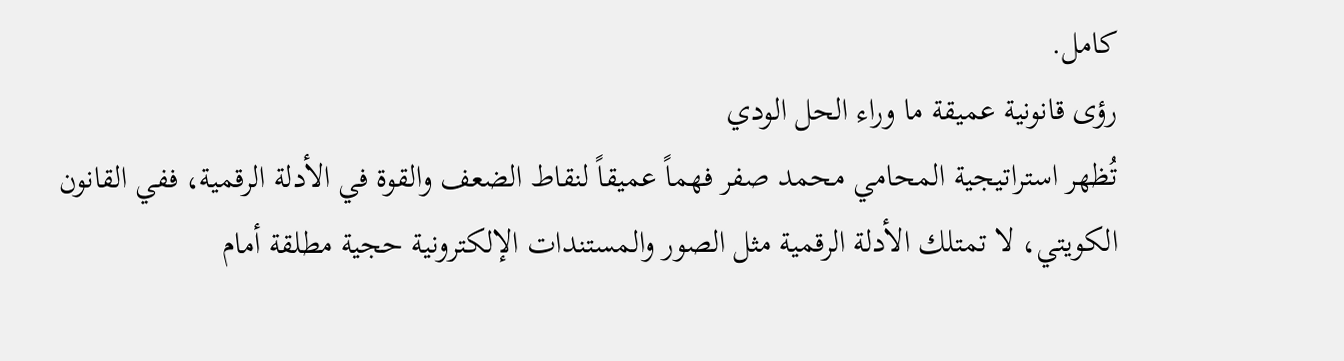كامل.
رؤى قانونية عميقة ما وراء الحل الودي
تُظهر استراتيجية المحامي محمد صفر فهماً عميقاً لنقاط الضعف والقوة في الأدلة الرقمية، ففي القانون الكويتي، لا تمتلك الأدلة الرقمية مثل الصور والمستندات الإلكترونية حجية مطلقة أمام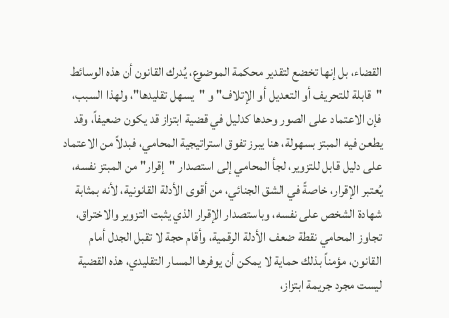القضاء، بل إنها تخضع لتقدير محكمة الموضوع، يُدرك القانون أن هذه الوسائط "قابلة للتحريف أو التعديل أو الإتلاف" و "يسهل تقليدها"، ولهذا السبب، فإن الاعتماد على الصور وحدها كدليل في قضية ابتزاز قد يكون ضعيفاً، وقد يطعن فيه المبتز بسهولة، هنا يبرز تفوق استراتيجية المحامي، فبدلاً من الاعتماد على دليل قابل للتزوير، لجأ المحامي إلى استصدار "إقرار" من المبتز نفسه، يُعتبر الإقرار، خاصةً في الشق الجنائي، من أقوى الأدلة القانونية، لأنه بمثابة شهادة الشخص على نفسه، وباستصدار الإقرار الذي يثبت التزوير والاختراق، تجاوز المحامي نقطة ضعف الأدلة الرقمية، وأقام حجة لا تقبل الجدل أمام القانون، مؤمناً بذلك حماية لا يمكن أن يوفرها المسار التقليدي، هذه القضية ليست مجرد جريمة ابتزاز،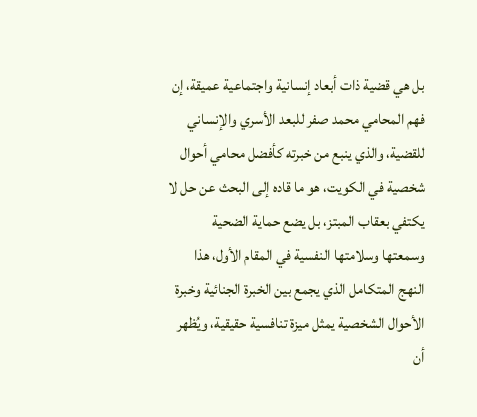بل هي قضية ذات أبعاد إنسانية واجتماعية عميقة، إن فهم المحامي محمد صفر للبعد الأسري والإنساني للقضية، والذي ينبع من خبرته كأفضل محامي أحوال شخصية في الكويت، هو ما قاده إلى البحث عن حل لا يكتفي بعقاب المبتز، بل يضع حماية الضحية وسمعتها وسلامتها النفسية في المقام الأول، هذا النهج المتكامل الذي يجمع بين الخبرة الجنائية وخبرة الأحوال الشخصية يمثل ميزة تنافسية حقيقية، ويُظهر أن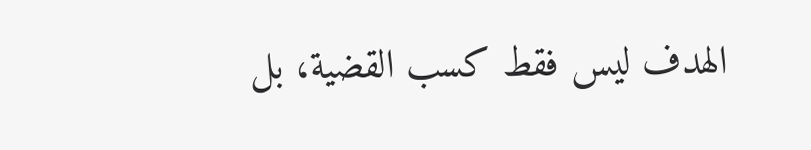الهدف ليس فقط كسب القضية، بل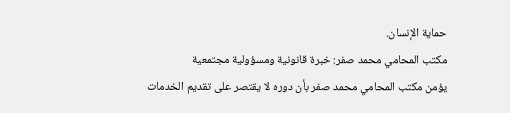حماية الإنسان.
مكتب المحامي محمد صفر: خبرة قانونية ومسؤولية مجتمعية
يؤمن مكتب المحامي محمد صفر بأن دوره لا يقتصر على تقديم الخدمات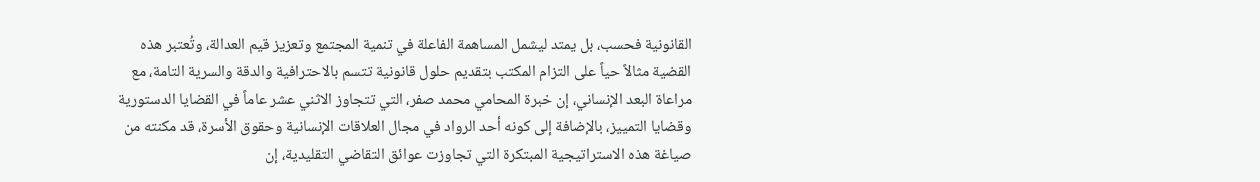القانونية فحسب، بل يمتد ليشمل المساهمة الفاعلة في تنمية المجتمع وتعزيز قيم العدالة، وتُعتبر هذه القضية مثالاً حياً على التزام المكتب بتقديم حلول قانونية تتسم بالاحترافية والدقة والسرية التامة، مع مراعاة البعد الإنساني، إن خبرة المحامي محمد صفر، التي تتجاوز الاثني عشر عاماً في القضايا الدستورية وقضايا التمييز، بالإضافة إلى كونه أحد الرواد في مجال العلاقات الإنسانية وحقوق الأسرة، قد مكنته من صياغة هذه الاستراتيجية المبتكرة التي تجاوزت عوائق التقاضي التقليدية، إن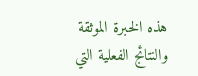هذه الخبرة الموثقة والنتائج الفعلية التي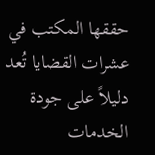حققها المكتب في عشرات القضايا تُعد دليلاً على جودة الخدمات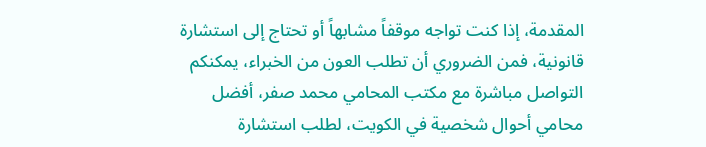المقدمة، إذا كنت تواجه موقفاً مشابهاً أو تحتاج إلى استشارة قانونية، فمن الضروري أن تطلب العون من الخبراء، يمكنكم التواصل مباشرة مع مكتب المحامي محمد صفر، أفضل محامي أحوال شخصية في الكويت، لطلب استشارة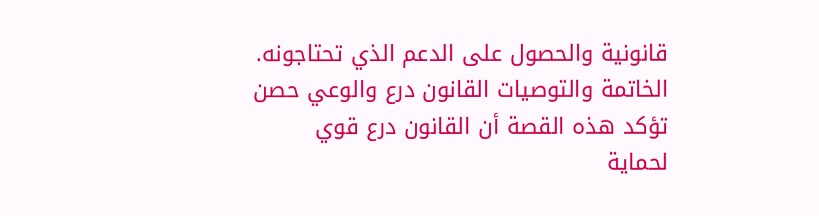قانونية والحصول على الدعم الذي تحتاجونه.
الخاتمة والتوصيات القانون درع والوعي حصن
تؤكد هذه القصة أن القانون درع قوي لحماية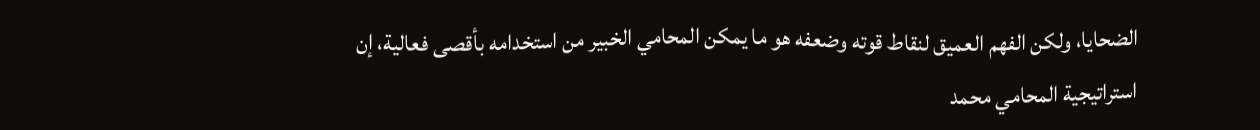الضحايا، ولكن الفهم العميق لنقاط قوته وضعفه هو ما يمكن المحامي الخبير من استخدامه بأقصى فعالية، إن استراتيجية المحامي محمد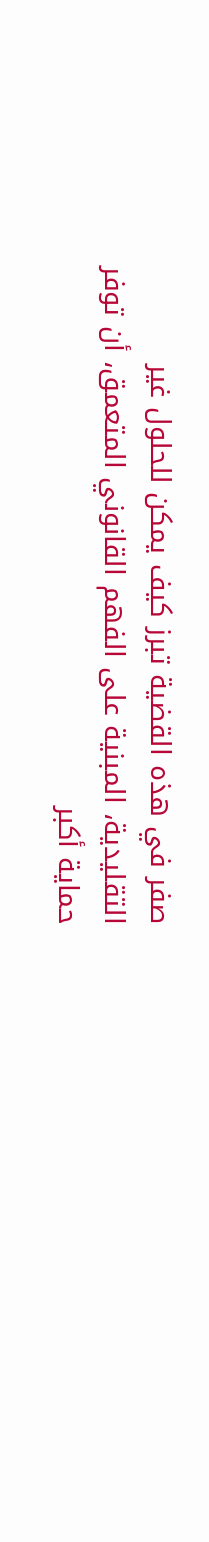صفر في هذه القضية تبرز كيف يمكن للحلول غير التقليدية، المبنية على الفهم القانوني المتعمق، أن توفر حماية أكبر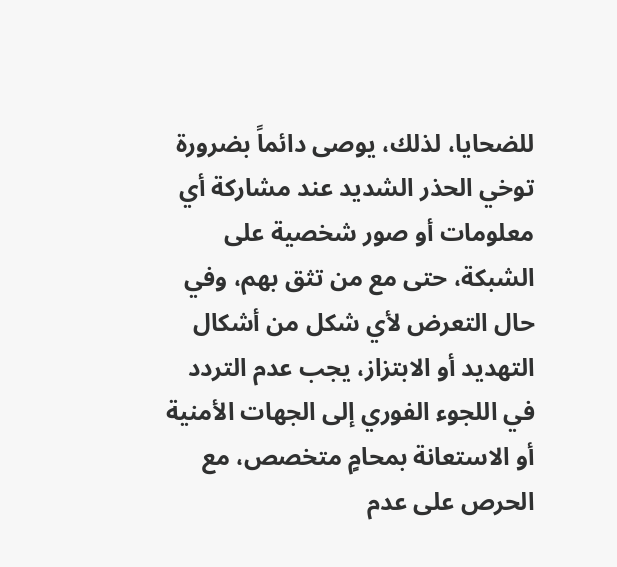للضحايا، لذلك، يوصى دائماً بضرورة توخي الحذر الشديد عند مشاركة أي معلومات أو صور شخصية على الشبكة، حتى مع من تثق بهم، وفي حال التعرض لأي شكل من أشكال التهديد أو الابتزاز، يجب عدم التردد في اللجوء الفوري إلى الجهات الأمنية أو الاستعانة بمحامٍ متخصص، مع الحرص على عدم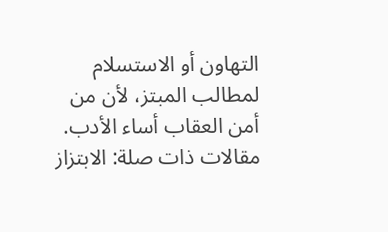التهاون أو الاستسلام لمطالب المبتز، لأن من أمن العقاب أساء الأدب.
مقالات ذات صلة: الابتزاز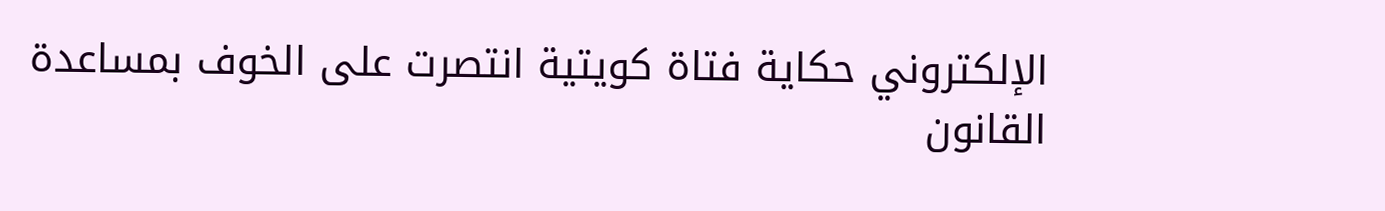الإلكتروني حكاية فتاة كويتية انتصرت على الخوف بمساعدة القانون